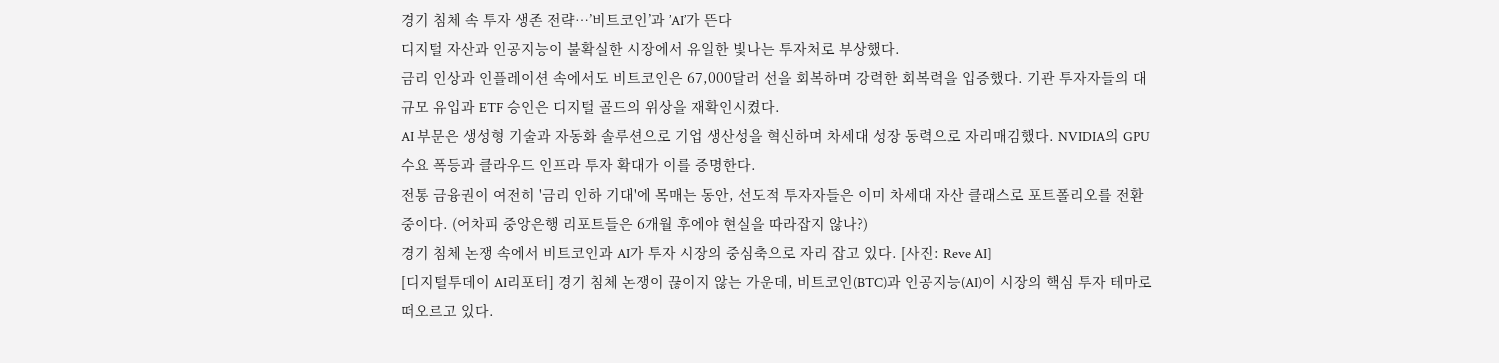경기 침체 속 투자 생존 전략…’비트코인’과 ’AI’가 뜬다
디지털 자산과 인공지능이 불확실한 시장에서 유일한 빛나는 투자처로 부상했다.
금리 인상과 인플레이션 속에서도 비트코인은 67,000달러 선을 회복하며 강력한 회복력을 입증했다. 기관 투자자들의 대규모 유입과 ETF 승인은 디지털 골드의 위상을 재확인시켰다.
AI 부문은 생성형 기술과 자동화 솔루션으로 기업 생산성을 혁신하며 차세대 성장 동력으로 자리매김했다. NVIDIA의 GPU 수요 폭등과 클라우드 인프라 투자 확대가 이를 증명한다.
전통 금융권이 여전히 '금리 인하 기대'에 목매는 동안, 선도적 투자자들은 이미 차세대 자산 클래스로 포트폴리오를 전환 중이다. (어차피 중앙은행 리포트들은 6개월 후에야 현실을 따라잡지 않나?)
경기 침체 논쟁 속에서 비트코인과 AI가 투자 시장의 중심축으로 자리 잡고 있다. [사진: Reve AI]
[디지털투데이 AI리포터] 경기 침체 논쟁이 끊이지 않는 가운데, 비트코인(BTC)과 인공지능(AI)이 시장의 핵심 투자 테마로 떠오르고 있다.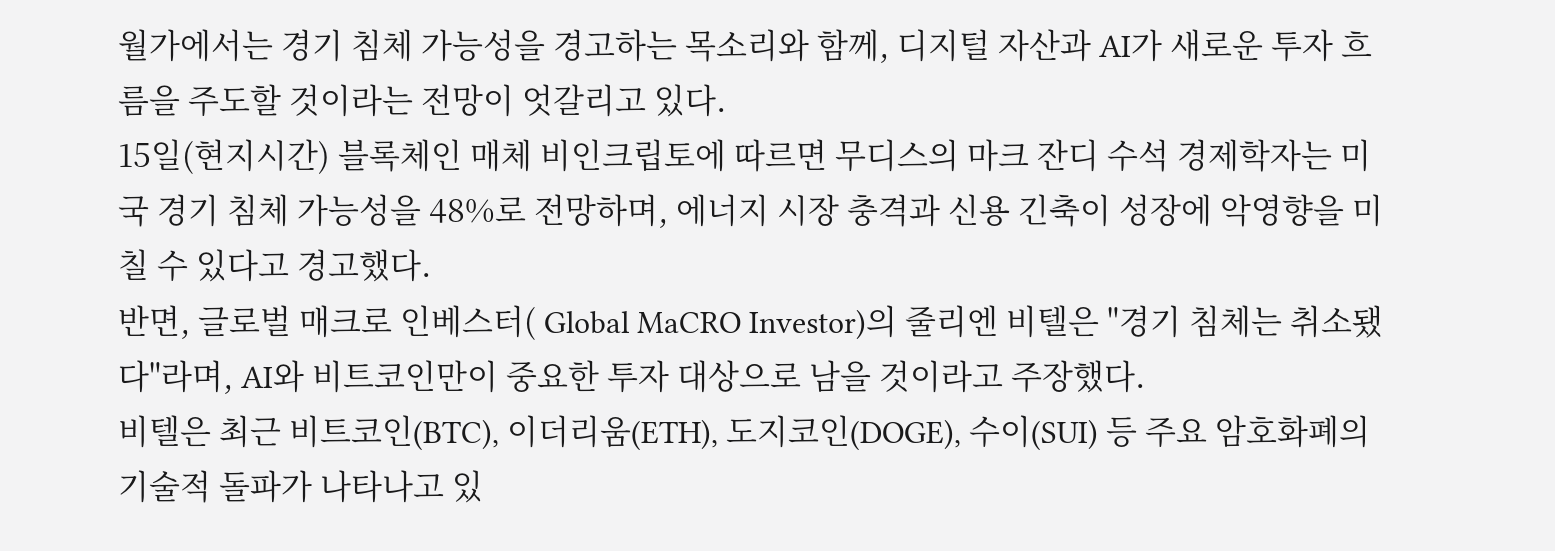월가에서는 경기 침체 가능성을 경고하는 목소리와 함께, 디지털 자산과 AI가 새로운 투자 흐름을 주도할 것이라는 전망이 엇갈리고 있다.
15일(현지시간) 블록체인 매체 비인크립토에 따르면 무디스의 마크 잔디 수석 경제학자는 미국 경기 침체 가능성을 48%로 전망하며, 에너지 시장 충격과 신용 긴축이 성장에 악영향을 미칠 수 있다고 경고했다.
반면, 글로벌 매크로 인베스터( Global MaCRO Investor)의 줄리엔 비텔은 "경기 침체는 취소됐다"라며, AI와 비트코인만이 중요한 투자 대상으로 남을 것이라고 주장했다.
비텔은 최근 비트코인(BTC), 이더리움(ETH), 도지코인(DOGE), 수이(SUI) 등 주요 암호화폐의 기술적 돌파가 나타나고 있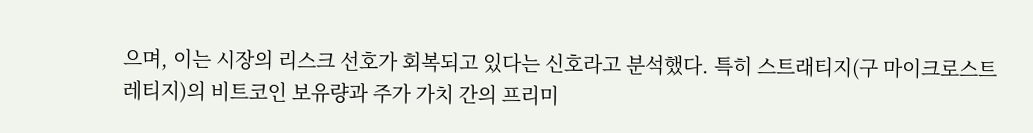으며, 이는 시장의 리스크 선호가 회복되고 있다는 신호라고 분석했다. 특히 스트래티지(구 마이크로스트레티지)의 비트코인 보유량과 주가 가치 간의 프리미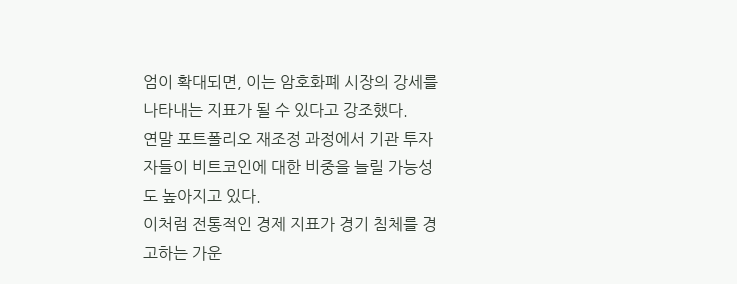엄이 확대되면, 이는 암호화폐 시장의 강세를 나타내는 지표가 될 수 있다고 강조했다.
연말 포트폴리오 재조정 과정에서 기관 투자자들이 비트코인에 대한 비중을 늘릴 가능성도 높아지고 있다.
이처럼 전통적인 경제 지표가 경기 침체를 경고하는 가운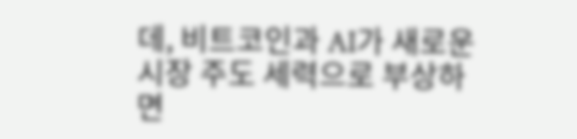데, 비트코인과 AI가 새로운 시장 주도 세력으로 부상하면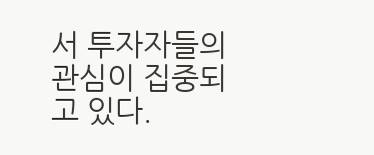서 투자자들의 관심이 집중되고 있다.